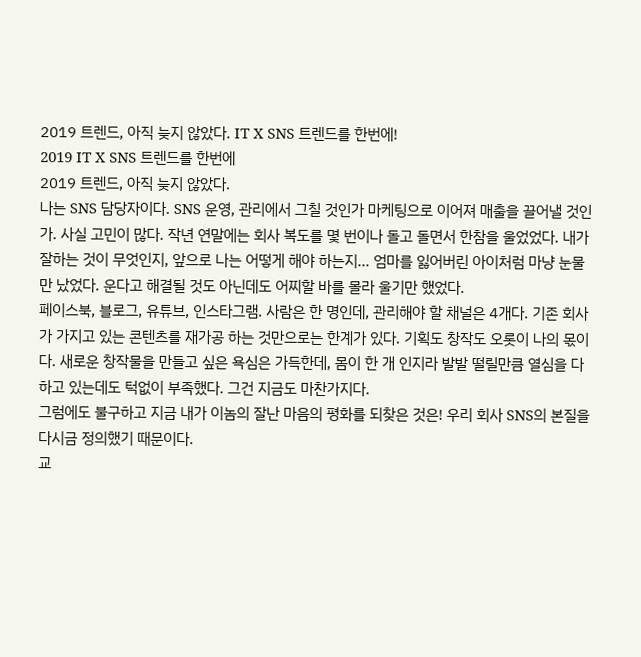2019 트렌드, 아직 늦지 않았다. IT X SNS 트렌드를 한번에!
2019 IT X SNS 트렌드를 한번에
2019 트렌드, 아직 늦지 않았다.
나는 SNS 담당자이다. SNS 운영, 관리에서 그칠 것인가 마케팅으로 이어져 매출을 끌어낼 것인가. 사실 고민이 많다. 작년 연말에는 회사 복도를 몇 번이나 돌고 돌면서 한참을 울었었다. 내가 잘하는 것이 무엇인지, 앞으로 나는 어떻게 해야 하는지... 엄마를 잃어버린 아이처럼 마냥 눈물만 났었다. 운다고 해결될 것도 아닌데도 어찌할 바를 몰라 울기만 했었다.
페이스북, 블로그, 유튜브, 인스타그램. 사람은 한 명인데, 관리해야 할 채널은 4개다. 기존 회사가 가지고 있는 콘텐츠를 재가공 하는 것만으로는 한계가 있다. 기획도 창작도 오롯이 나의 몫이다. 새로운 창작물을 만들고 싶은 욕심은 가득한데, 몸이 한 개 인지라 발발 떨릴만큼 열심을 다하고 있는데도 턱없이 부족했다. 그건 지금도 마찬가지다.
그럼에도 불구하고 지금 내가 이놈의 잘난 마음의 평화를 되찾은 것은! 우리 회사 SNS의 본질을 다시금 정의했기 때문이다.
교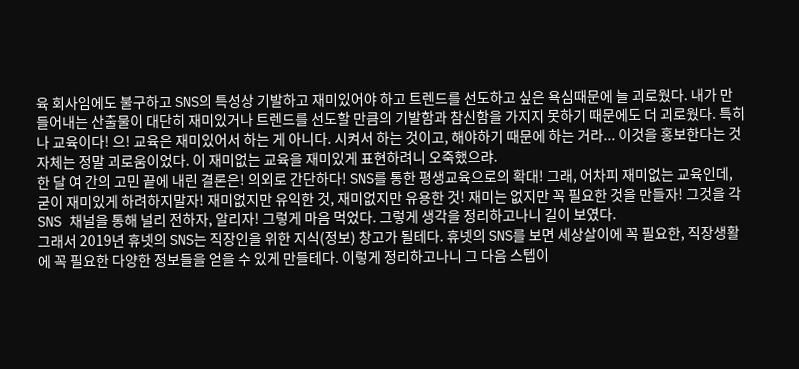육 회사임에도 불구하고 SNS의 특성상 기발하고 재미있어야 하고 트렌드를 선도하고 싶은 욕심때문에 늘 괴로웠다. 내가 만들어내는 산출물이 대단히 재미있거나 트렌드를 선도할 만큼의 기발함과 참신함을 가지지 못하기 때문에도 더 괴로웠다. 특히나 교육이다! 으! 교육은 재미있어서 하는 게 아니다. 시켜서 하는 것이고, 해야하기 때문에 하는 거라... 이것을 홍보한다는 것 자체는 정말 괴로움이었다. 이 재미없는 교육을 재미있게 표현하려니 오죽했으랴.
한 달 여 간의 고민 끝에 내린 결론은! 의외로 간단하다! SNS를 통한 평생교육으로의 확대! 그래, 어차피 재미없는 교육인데, 굳이 재미있게 하려하지말자! 재미없지만 유익한 것, 재미없지만 유용한 것! 재미는 없지만 꼭 필요한 것을 만들자! 그것을 각 SNS 채널을 통해 널리 전하자, 알리자! 그렇게 마음 먹었다. 그렇게 생각을 정리하고나니 길이 보였다.
그래서 2019년 휴넷의 SNS는 직장인을 위한 지식(정보) 창고가 될테다. 휴넷의 SNS를 보면 세상살이에 꼭 필요한, 직장생활에 꼭 필요한 다양한 정보들을 얻을 수 있게 만들테다. 이렇게 정리하고나니 그 다음 스텝이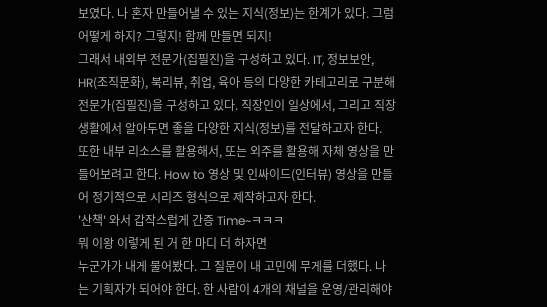보였다. 나 혼자 만들어낼 수 있는 지식(정보)는 한계가 있다. 그럼 어떻게 하지? 그렇지! 함께 만들면 되지!
그래서 내외부 전문가(집필진)을 구성하고 있다. IT, 정보보안, HR(조직문화), 북리뷰, 취업, 육아 등의 다양한 카테고리로 구분해 전문가(집필진)을 구성하고 있다. 직장인이 일상에서, 그리고 직장생활에서 알아두면 좋을 다양한 지식(정보)를 전달하고자 한다.
또한 내부 리소스를 활용해서, 또는 외주를 활용해 자체 영상을 만들어보려고 한다. How to 영상 및 인싸이드(인터뷰) 영상을 만들어 정기적으로 시리즈 형식으로 제작하고자 한다.
'산책' 와서 갑작스럽게 간증 Time~ㅋㅋㅋ
뭐 이왕 이렇게 된 거 한 마디 더 하자면
누군가가 내게 물어봤다. 그 질문이 내 고민에 무게를 더했다. 나는 기획자가 되어야 한다. 한 사람이 4개의 채널을 운영/관리해야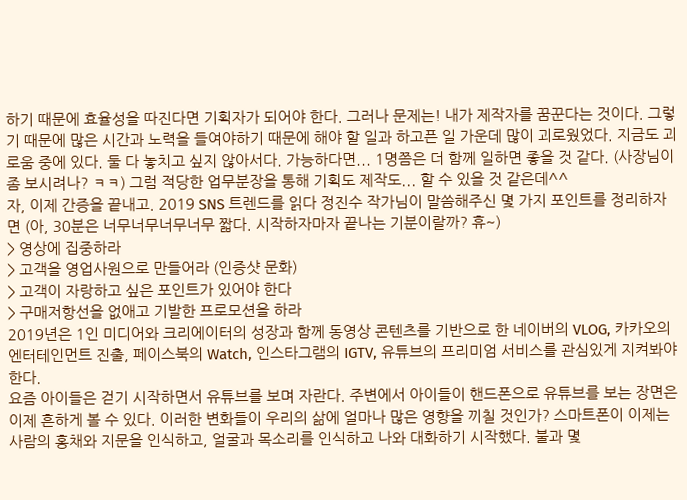하기 때문에 효율성을 따진다면 기획자가 되어야 한다. 그러나 문제는! 내가 제작자를 꿈꾼다는 것이다. 그렇기 때문에 많은 시간과 노력을 들여야하기 때문에 해야 할 일과 하고픈 일 가운데 많이 괴로웠었다. 지금도 괴로움 중에 있다. 둘 다 놓치고 싶지 않아서다. 가능하다면... 1명쯤은 더 함께 일하면 좋을 것 같다. (사장님이 좀 보시려나? ㅋㅋ) 그럼 적당한 업무분장을 통해 기획도 제작도... 할 수 있을 것 같은데^^
자, 이제 간증을 끝내고. 2019 SNS 트렌드를 읽다 정진수 작가님이 말씀해주신 몇 가지 포인트를 정리하자면 (아, 30분은 너무너무너무너무 짧다. 시작하자마자 끝나는 기분이랄까? 휴~)
> 영상에 집중하라
> 고객을 영업사원으로 만들어라 (인증샷 문화)
> 고객이 자랑하고 싶은 포인트가 있어야 한다
> 구매저항선을 없애고 기발한 프로모션을 하라
2019년은 1인 미디어와 크리에이터의 성장과 함께 동영상 콘텐츠를 기반으로 한 네이버의 VLOG, 카카오의 엔터테인먼트 진출, 페이스북의 Watch, 인스타그램의 IGTV, 유튜브의 프리미엄 서비스를 관심있게 지켜봐야 한다.
요즘 아이들은 걷기 시작하면서 유튜브를 보며 자란다. 주변에서 아이들이 핸드폰으로 유튜브를 보는 장면은 이제 흔하게 볼 수 있다. 이러한 변화들이 우리의 삶에 얼마나 많은 영향을 끼칠 것인가? 스마트폰이 이제는 사람의 홍채와 지문을 인식하고, 얼굴과 목소리를 인식하고 나와 대화하기 시작했다. 불과 몇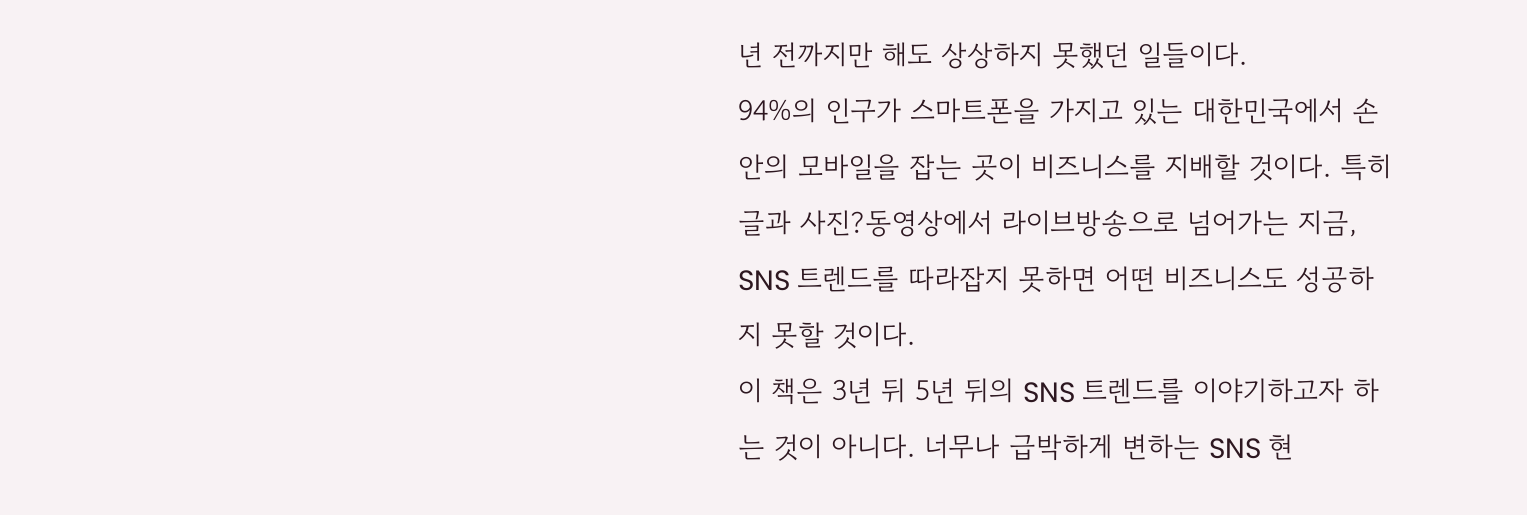년 전까지만 해도 상상하지 못했던 일들이다.
94%의 인구가 스마트폰을 가지고 있는 대한민국에서 손안의 모바일을 잡는 곳이 비즈니스를 지배할 것이다. 특히 글과 사진?동영상에서 라이브방송으로 넘어가는 지금, SNS 트렌드를 따라잡지 못하면 어떤 비즈니스도 성공하지 못할 것이다.
이 책은 3년 뒤 5년 뒤의 SNS 트렌드를 이야기하고자 하는 것이 아니다. 너무나 급박하게 변하는 SNS 현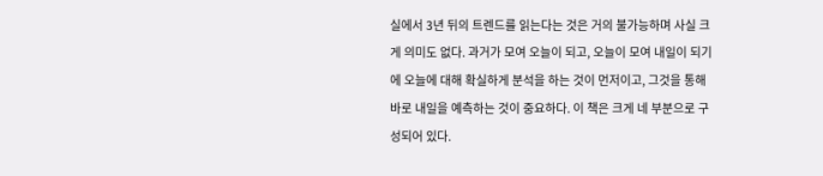실에서 3년 뒤의 트렌드를 읽는다는 것은 거의 불가능하며 사실 크게 의미도 없다. 과거가 모여 오늘이 되고, 오늘이 모여 내일이 되기에 오늘에 대해 확실하게 분석을 하는 것이 먼저이고, 그것을 통해 바로 내일을 예측하는 것이 중요하다. 이 책은 크게 네 부분으로 구성되어 있다.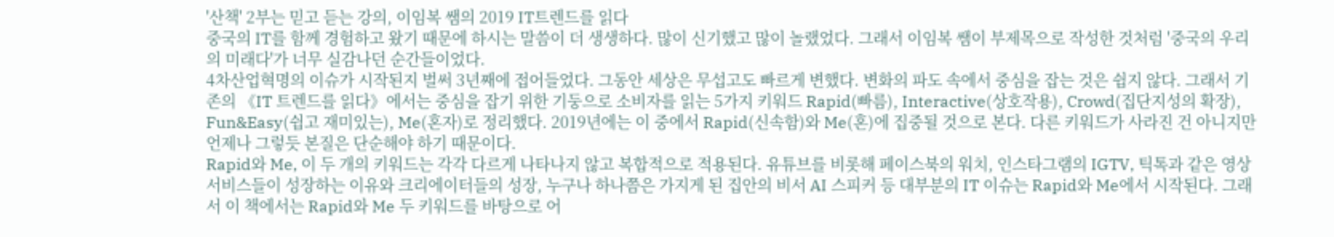'산책' 2부는 믿고 듣는 강의, 이임복 쌤의 2019 IT트렌드를 읽다
중국의 IT를 함께 경험하고 왔기 때문에 하시는 말씀이 더 생생하다. 많이 신기했고 많이 놀랬었다. 그래서 이임복 쌤이 부제목으로 작성한 것처럼 '중국의 우리의 미래다'가 너무 실감나던 순간들이었다.
4차산업혁명의 이슈가 시작된지 벌써 3년째에 접어들었다. 그동안 세상은 무섭고도 빠르게 변했다. 변화의 파도 속에서 중심을 잡는 것은 쉽지 않다. 그래서 기존의 《IT 트렌드를 읽다》에서는 중심을 잡기 위한 기둥으로 소비자를 읽는 5가지 키워드 Rapid(빠름), Interactive(상호작용), Crowd(집단지성의 확장), Fun&Easy(쉽고 재미있는), Me(혼자)로 정리했다. 2019년에는 이 중에서 Rapid(신속함)와 Me(혼)에 집중될 것으로 본다. 다른 키워드가 사라진 건 아니지만 언제나 그렇듯 본질은 단순해야 하기 때문이다.
Rapid와 Me, 이 두 개의 키워드는 각각 다르게 나타나지 않고 복합적으로 적용된다. 유튜브를 비롯해 페이스북의 워치, 인스타그램의 IGTV, 틱톡과 같은 영상 서비스들이 성장하는 이유와 크리에이터들의 성장, 누구나 하나쯤은 가지게 된 집안의 비서 AI 스피커 등 대부분의 IT 이슈는 Rapid와 Me에서 시작된다. 그래서 이 책에서는 Rapid와 Me 두 키워드를 바탕으로 어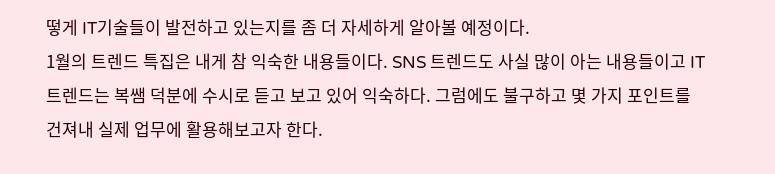떻게 IT기술들이 발전하고 있는지를 좀 더 자세하게 알아볼 예정이다.
1월의 트렌드 특집은 내게 참 익숙한 내용들이다. SNS 트렌드도 사실 많이 아는 내용들이고 IT 트렌드는 복쌤 덕분에 수시로 듣고 보고 있어 익숙하다. 그럼에도 불구하고 몇 가지 포인트를 건져내 실제 업무에 활용해보고자 한다.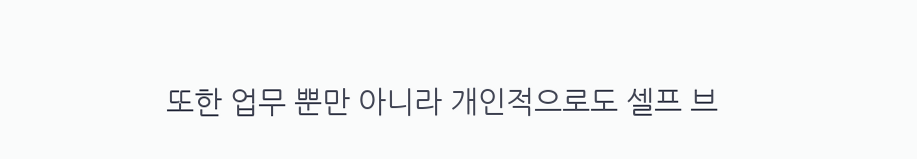또한 업무 뿐만 아니라 개인적으로도 셀프 브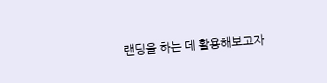랜딩을 하는 데 활용해보고자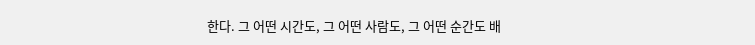한다. 그 어떤 시간도, 그 어떤 사람도, 그 어떤 순간도 배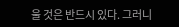울 것은 반드시 있다. 그러니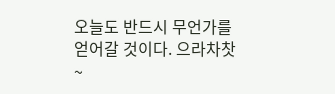오늘도 반드시 무언가를 얻어갈 것이다. 으라차찻~